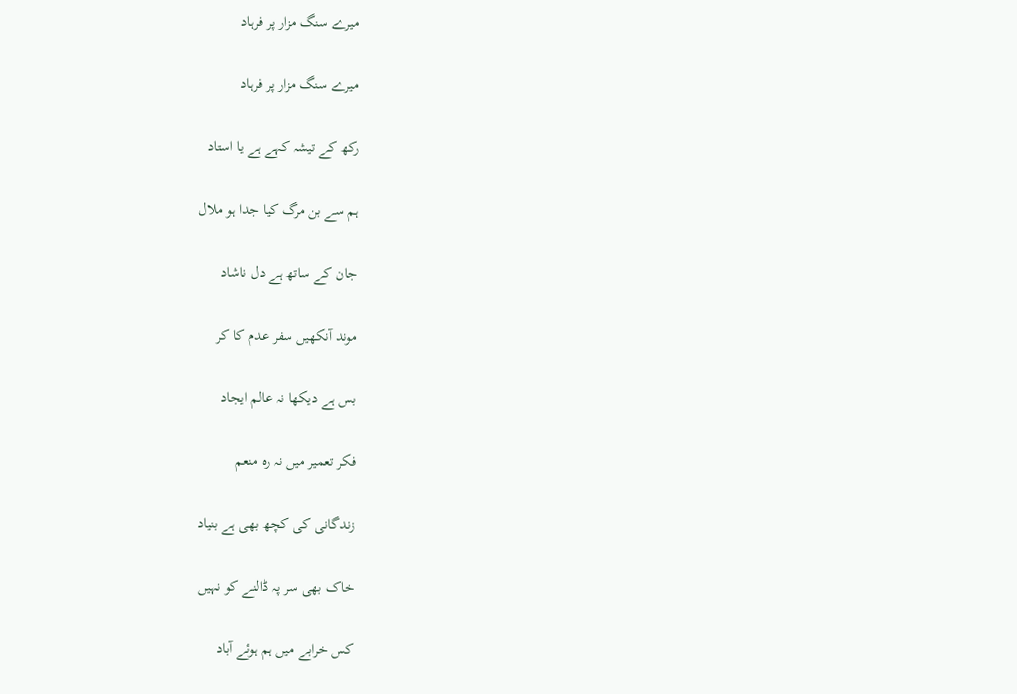میرے سنگ مزار پر فرہاد

میرے سنگ مزار پر فرہاد

رکھ کے تیشہ کہے ہے یا استاد

ہم سے بن مرگ کیا جدا ہو ملال

جان کے ساتھ ہے دل ناشاد

موند آنکھیں سفر عدم کا کر

بس ہے دیکھا نہ عالم ایجاد

فکر تعمیر میں نہ رہ منعم

زندگانی کی کچھ بھی ہے بنیاد

خاک بھی سر پہ ڈالنے کو نہیں

کس خرابے میں ہم ہوئے آباد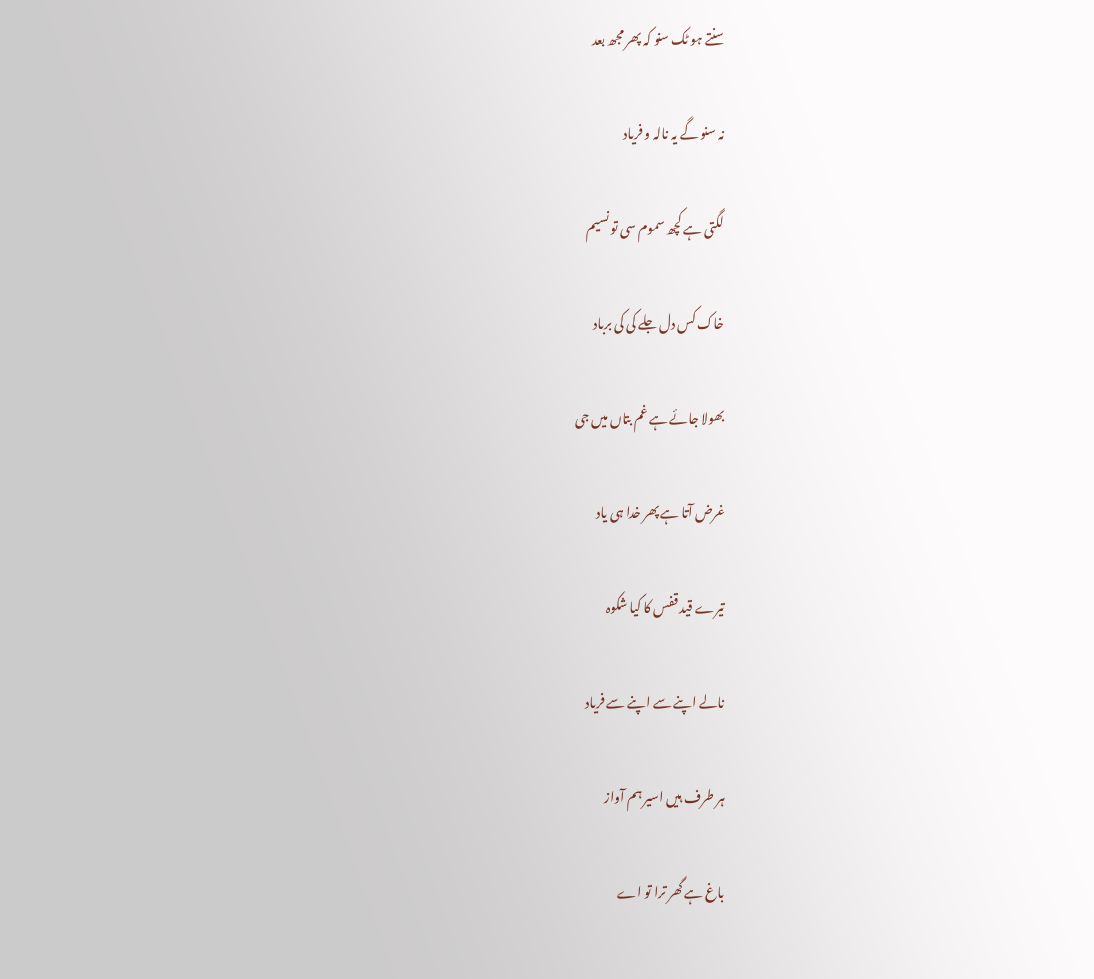سنتے ہو ٹک سنو کہ پھر مجھ بعد

نہ سنو گے یہ نالہ و فریاد

لگتی ہے کچھ سموم سی تو نسیم

خاک کس دل جلے کی کی برباد

بھولا جائے ہے غم بتاں میں جی

غرض آتا ہے پھر خدا ہی یاد

تیرے قید قفس کا کیا شکوہ

نالے اپنے سے اپنے سے فریاد

ہر طرف ہیں اسیر ہم آواز

باغ ہے گھر ترا تو اے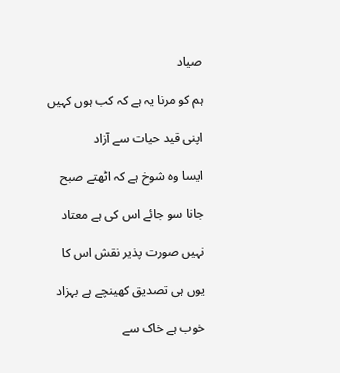صیاد

ہم کو مرنا یہ ہے کہ کب ہوں کہیں

اپنی قید حیات سے آزاد

ایسا وہ شوخ ہے کہ اٹھتے صبح

جانا سو جائے اس کی ہے معتاد

نہیں صورت پذیر نقش اس کا

یوں ہی تصدیق کھینچے ہے بہزاد

خوب ہے خاک سے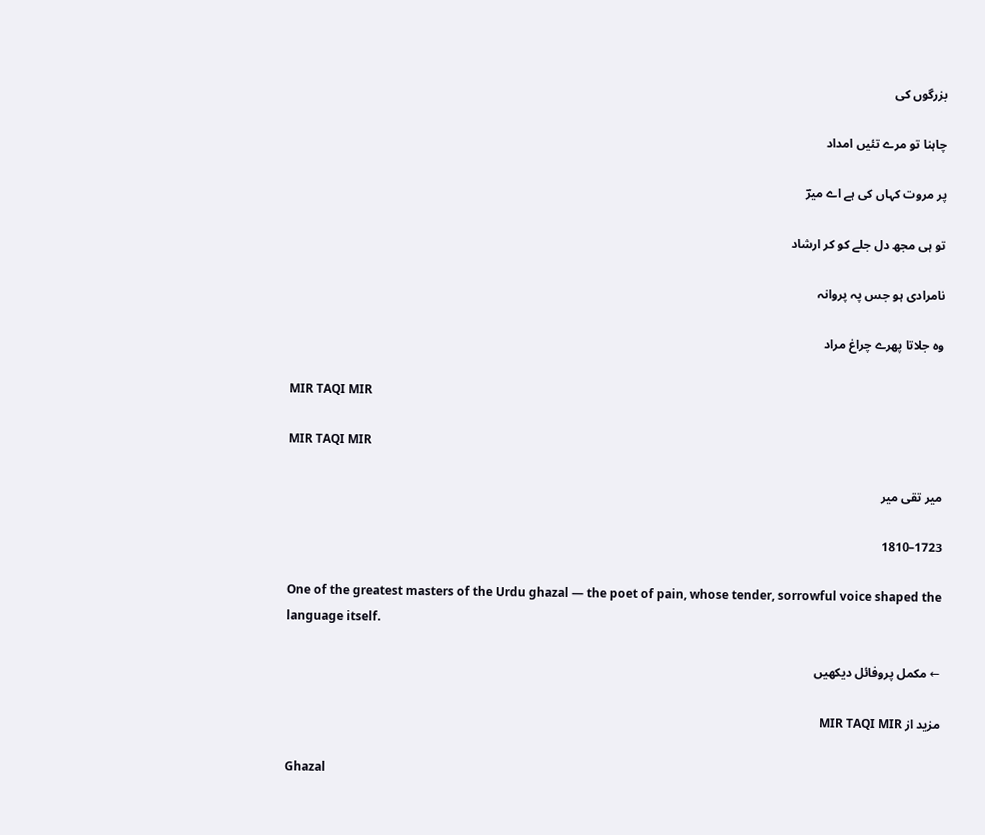بزرگوں کی

چاہنا تو مرے تئیں امداد

پر مروت کہاں کی ہے اے میرؔ

تو ہی مجھ دل جلے کو کر ارشاد

نامرادی ہو جس پہ پروانہ

وہ جلاتا پھرے چراغ مراد

MIR TAQI MIR

MIR TAQI MIR

میر تقی میر

1723–1810

One of the greatest masters of the Urdu ghazal — the poet of pain, whose tender, sorrowful voice shaped the language itself.

← مکمل پروفائل دیکھیں

مزید از MIR TAQI MIR

Ghazal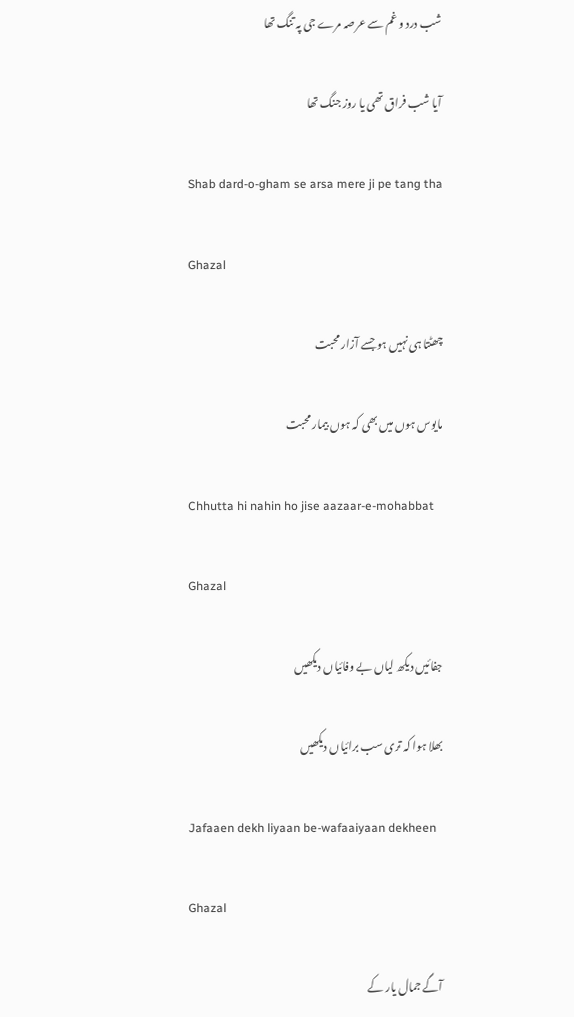شب درد و غم سے عرصہ مرے جی پہ تنگ تھا

آیا شب فراق تھی یا روز جنگ تھا

Shab dard-o-gham se arsa mere ji pe tang tha

Ghazal

چھٹتا ہی نہیں ہو جسے آزار محبت

مایوس ہوں میں بھی کہ ہوں بیمار محبت

Chhutta hi nahin ho jise aazaar-e-mohabbat

Ghazal

جفائیں دیکھ لیاں بے وفائیاں دیکھیں

بھلا ہوا کہ تری سب برائیاں دیکھیں

Jafaaen dekh liyaan be-wafaaiyaan dekheen

Ghazal

آگے جمال یار کے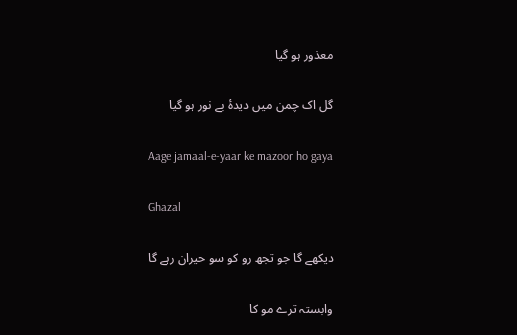معذور ہو گیا

گل اک چمن میں دیدۂ بے نور ہو گیا

Aage jamaal-e-yaar ke mazoor ho gaya

Ghazal

دیکھے گا جو تجھ رو کو سو حیران رہے گا

وابستہ ترے مو کا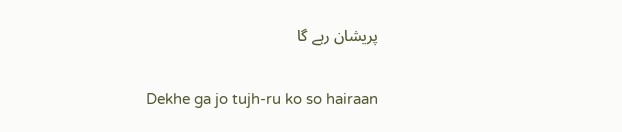پریشان رہے گا

Dekhe ga jo tujh-ru ko so hairaan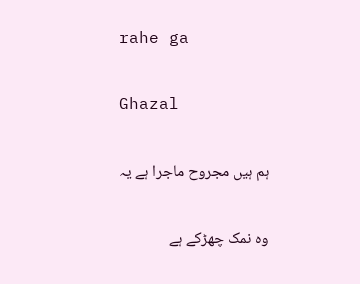rahe ga

Ghazal

ہم ہیں مجروح ماجرا ہے یہ

وہ نمک چھڑکے ہے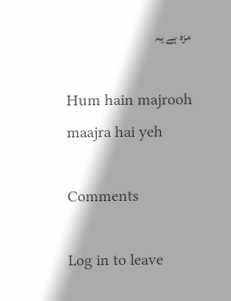مزہ ہے یہ

Hum hain majrooh maajra hai yeh

Comments

Log in to leave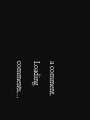a comment.
Loading comments…